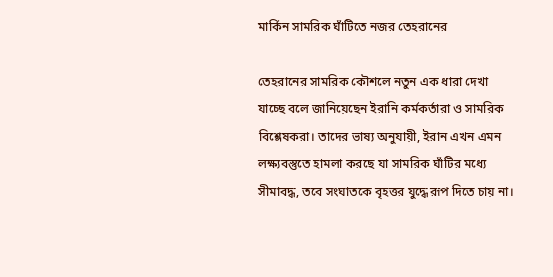মার্কিন সামরিক ঘাঁটিতে নজর তেহরানের

তেহরানের সামরিক কৌশলে নতুন এক ধারা দেখা যাচ্ছে বলে জানিয়েছেন ইরানি কর্মকর্তারা ও সামরিক বিশ্লেষকরা। তাদের ভাষ্য অনুযায়ী, ইরান এখন এমন লক্ষ্যবস্তুতে হামলা করছে যা সামরিক ঘাঁটির মধ্যে সীমাবদ্ধ, তবে সংঘাতকে বৃহত্তর যুদ্ধে রূপ দিতে চায় না।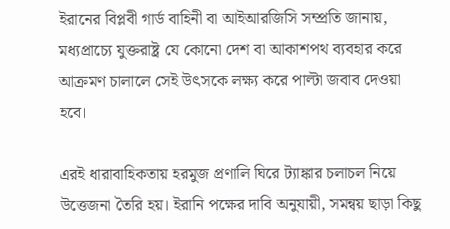ইরানের বিপ্লবী গার্ড বাহিনী বা আইআরজিসি সম্প্রতি জানায়, মধ্যপ্রাচ্যে যুক্তরাষ্ট্র যে কোনো দেশ বা আকাশপথ ব্যবহার করে আক্রমণ চালালে সেই উৎসকে লক্ষ্য করে পাল্টা জবাব দেওয়া হবে।

এরই ধারাবাহিকতায় হরমুজ প্রণালি ঘিরে ট্যাঙ্কার চলাচল নিয়ে উত্তেজনা তৈরি হয়। ইরানি পক্ষের দাবি অনুযায়ী, সমন্বয় ছাড়া কিছু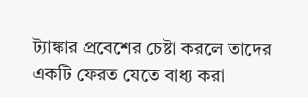ট্যাঙ্কার প্রবেশের চেষ্টা করলে তাদের একটি ফেরত যেতে বাধ্য করা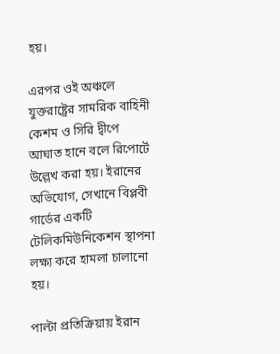হয়।

এরপর ওই অঞ্চলে যুক্তরাষ্ট্রের সামরিক বাহিনী কেশম ও সিরি দ্বীপে আঘাত হানে বলে রিপোর্টে উল্লেখ করা হয়। ইরানের অভিযোগ, সেখানে বিপ্লবী গার্ডের একটি টেলিকমিউনিকেশন স্থাপনা লক্ষ্য করে হামলা চালানো হয়।

পাল্টা প্রতিক্রিয়ায় ইরান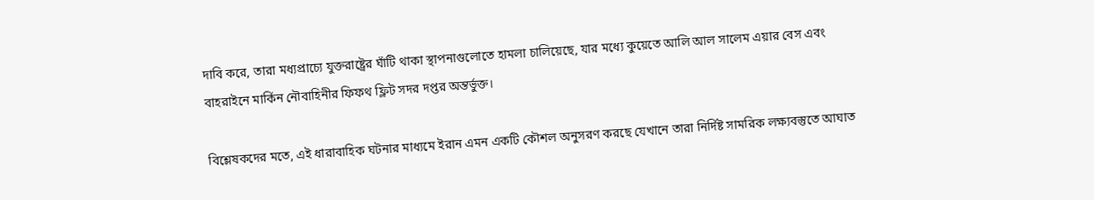দাবি করে, তারা মধ্যপ্রাচ্যে যুক্তরাষ্ট্রের ঘাঁটি থাকা স্থাপনাগুলোতে হামলা চালিয়েছে, যার মধ্যে কুয়েতে আলি আল সালেম এয়ার বেস এবং বাহরাইনে মার্কিন নৌবাহিনীর ফিফথ ফ্লিট সদর দপ্তর অন্তর্ভুক্ত।

বিশ্লেষকদের মতে, এই ধারাবাহিক ঘটনার মাধ্যমে ইরান এমন একটি কৌশল অনুসরণ করছে যেখানে তারা নির্দিষ্ট সামরিক লক্ষ্যবস্তুতে আঘাত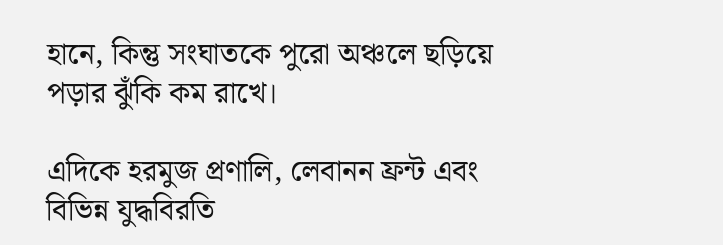হানে, কিন্তু সংঘাতকে পুরো অঞ্চলে ছড়িয়ে পড়ার ঝুঁকি কম রাখে।

এদিকে হরমুজ প্রণালি, লেবানন ফ্রন্ট এবং বিভিন্ন যুদ্ধবিরতি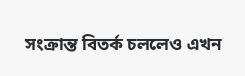সংক্রান্ত বিতর্ক চললেও এখন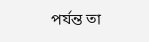পর্যন্ত তা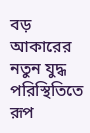বড় আকারের নতুন যুদ্ধ পরিস্থিতিতে রূপ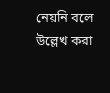নেয়নি বলে উল্লেখ করা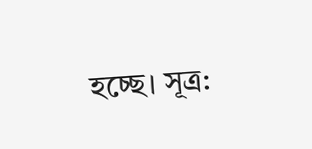হচ্ছে। সূত্র: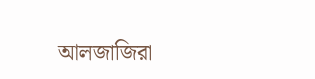আলজাজিরা